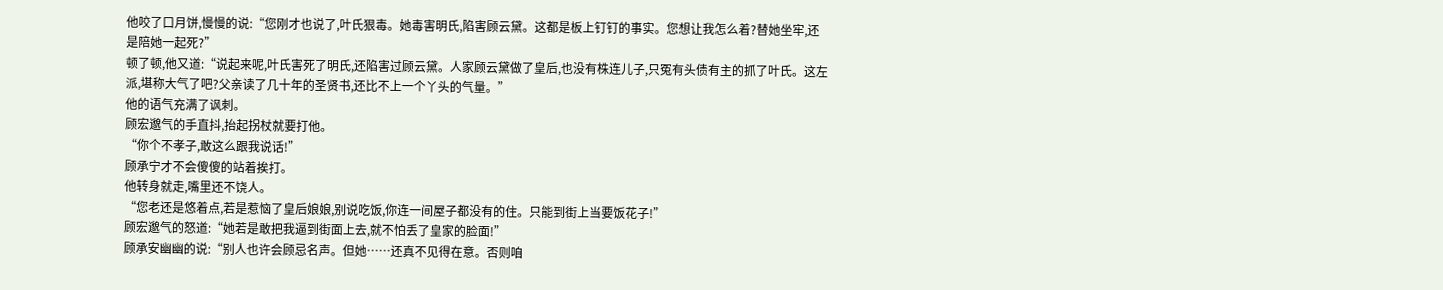他咬了口月饼,慢慢的说:“您刚才也说了,叶氏狠毒。她毒害明氏,陷害顾云黛。这都是板上钉钉的事实。您想让我怎么着?替她坐牢,还是陪她一起死?”
顿了顿,他又道:“说起来呢,叶氏害死了明氏,还陷害过顾云黛。人家顾云黛做了皇后,也没有株连儿子,只冤有头债有主的抓了叶氏。这左派,堪称大气了吧?父亲读了几十年的圣贤书,还比不上一个丫头的气量。”
他的语气充满了讽刺。
顾宏邈气的手直抖,抬起拐杖就要打他。
“你个不孝子,敢这么跟我说话!”
顾承宁才不会傻傻的站着挨打。
他转身就走,嘴里还不饶人。
“您老还是悠着点,若是惹恼了皇后娘娘,别说吃饭,你连一间屋子都没有的住。只能到街上当要饭花子!”
顾宏邈气的怒道:“她若是敢把我逼到街面上去,就不怕丢了皇家的脸面!”
顾承安幽幽的说:“别人也许会顾忌名声。但她……还真不见得在意。否则咱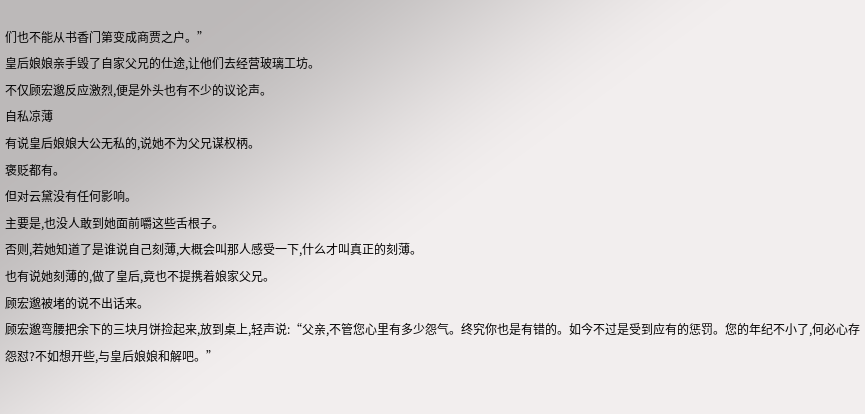们也不能从书香门第变成商贾之户。”
皇后娘娘亲手毁了自家父兄的仕途,让他们去经营玻璃工坊。
不仅顾宏邈反应激烈,便是外头也有不少的议论声。
自私凉薄
有说皇后娘娘大公无私的,说她不为父兄谋权柄。
褒贬都有。
但对云黛没有任何影响。
主要是,也没人敢到她面前嚼这些舌根子。
否则,若她知道了是谁说自己刻薄,大概会叫那人感受一下,什么才叫真正的刻薄。
也有说她刻薄的,做了皇后,竟也不提携着娘家父兄。
顾宏邈被堵的说不出话来。
顾宏邈弯腰把余下的三块月饼捡起来,放到桌上,轻声说:“父亲,不管您心里有多少怨气。终究你也是有错的。如今不过是受到应有的惩罚。您的年纪不小了,何必心存怨怼?不如想开些,与皇后娘娘和解吧。”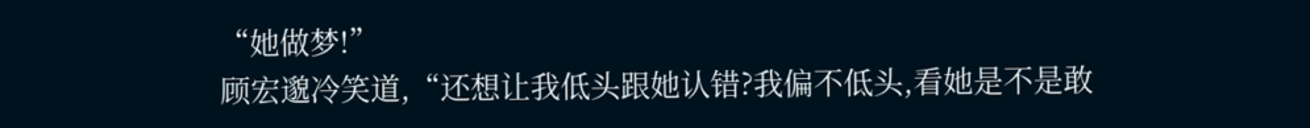“她做梦!”
顾宏邈冷笑道,“还想让我低头跟她认错?我偏不低头,看她是不是敢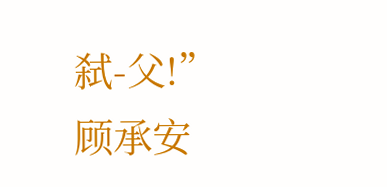弑-父!”
顾承安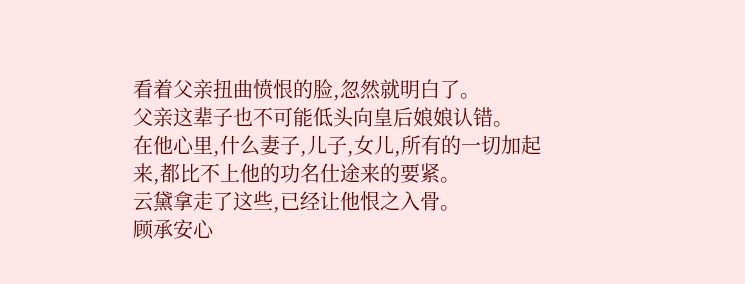看着父亲扭曲愤恨的脸,忽然就明白了。
父亲这辈子也不可能低头向皇后娘娘认错。
在他心里,什么妻子,儿子,女儿,所有的一切加起来,都比不上他的功名仕途来的要紧。
云黛拿走了这些,已经让他恨之入骨。
顾承安心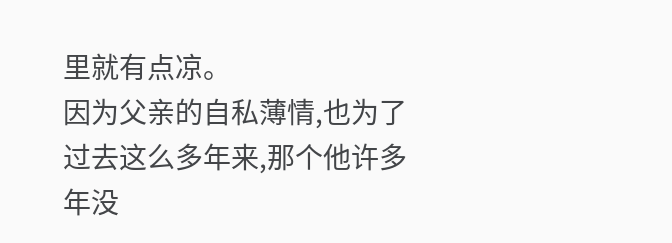里就有点凉。
因为父亲的自私薄情,也为了过去这么多年来,那个他许多年没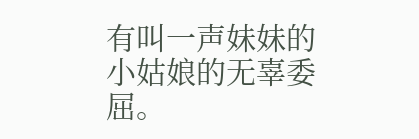有叫一声妹妹的小姑娘的无辜委屈。